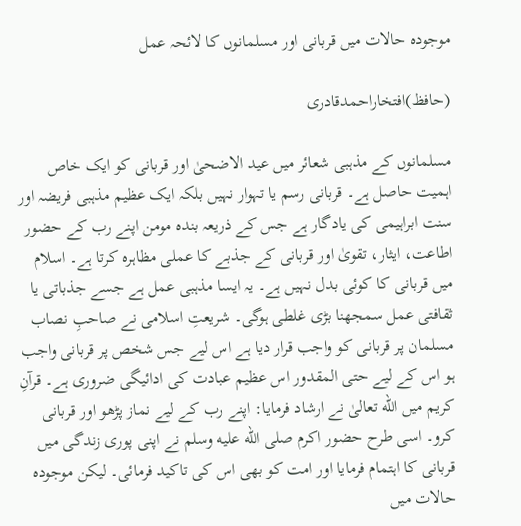موجودہ حالات میں قربانی اور مسلمانوں کا لائحہ عمل

(حافظ)افتخاراحمدقادری

مسلمانوں کے مذہبی شعائر میں عید الاضحیٰ اور قربانی کو ایک خاص اہمیت حاصل ہے۔ قربانی رسم یا تہوار نہیں بلکہ ایک عظیم مذہبی فریضہ اور سنت ابراہیمی کی یادگار ہے جس کے ذریعہ بندہ مومن اپنے رب کے حضور اطاعت، ایثار، تقویٰ اور قربانی کے جذبے کا عملی مظاہرہ کرتا ہے۔ اسلام میں قربانی کا کوئی بدل نہیں ہے۔ یہ ایسا مذہبی عمل ہے جسے جذباتی یا ثقافتی عمل سمجھنا بڑی غلطی ہوگی۔ شریعتِ اسلامی نے صاحبِ نصاب مسلمان پر قربانی کو واجب قرار دیا ہے اس لیے جس شخص پر قربانی واجب ہو اس کے لیے حتی المقدور اس عظیم عبادت کی ادائیگی ضروری ہے۔ قرآنِ کریم میں الله تعالیٰ نے ارشاد فرمایا: اپنے رب کے لیے نماز پڑھو اور قربانی کرو۔ اسی طرح حضور اکرم صلى الله عليه وسلم نے اپنی پوری زندگی میں قربانی کا اہتمام فرمایا اور امت کو بھی اس کی تاکید فرمائی۔ لیکن موجودہ حالات میں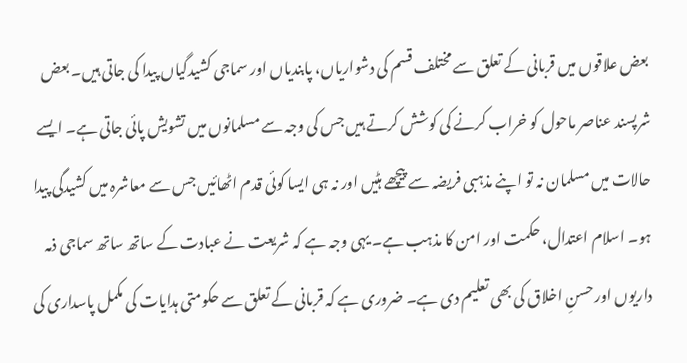بعض علاقوں میں قربانی کے تعلق سے مختلف قسم کی دشواریاں، پابندیاں اور سماجی کشیدگیاں پیدا کی جاتی ہیں۔ بعض شرپسند عناصر ماحول کو خراب کرنے کی کوشش کرتے ہیں جس کی وجہ سے مسلمانوں میں تشویش پائی جاتی ہے۔ ایسے حالات میں مسلمان نہ تو اپنے مذہبی فریضہ سے پیچھے ہٹیں اور نہ ہی ایسا کوئی قدم اٹھائیں جس سے معاشرہ میں کشیدگی پیدا ہو۔ اسلام اعتدال، حکمت اور امن کا مذہب ہے۔ یہی وجہ ہے کہ شریعت نے عبادت کے ساتھ ساتھ سماجی ذمہ داریوں اور حسنِ اخلاق کی بھی تعلیم دی ہے۔ ضروری ہے کہ قربانی کے تعلق سے حکومتی ہدایات کی مکمل پاسداری کی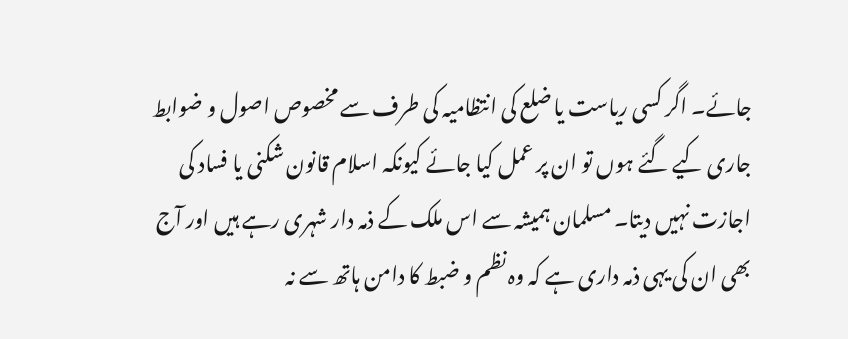جائے۔ اگر کسی ریاست یا ضلع کی انتظامیہ کی طرف سے مخصوص اصول و ضوابط جاری کیے گئے ہوں تو ان پر عمل کیا جائے کیونکہ اسلام قانون شکنی یا فساد کی اجازت نہیں دیتا۔ مسلمان ہمیشہ سے اس ملک کے ذمہ دار شہری رہے ہیں اور آج بھی ان کی یہی ذمہ داری ہے کہ وہ نظم و ضبط کا دامن ہاتھ سے نہ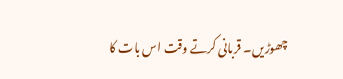چھوڑیں۔ قربانی کرتے وقت اس بات کا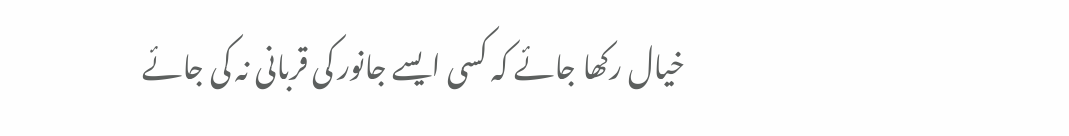خیال رکھا جائے کہ کسی ایسے جانور کی قربانی نہ کی جائے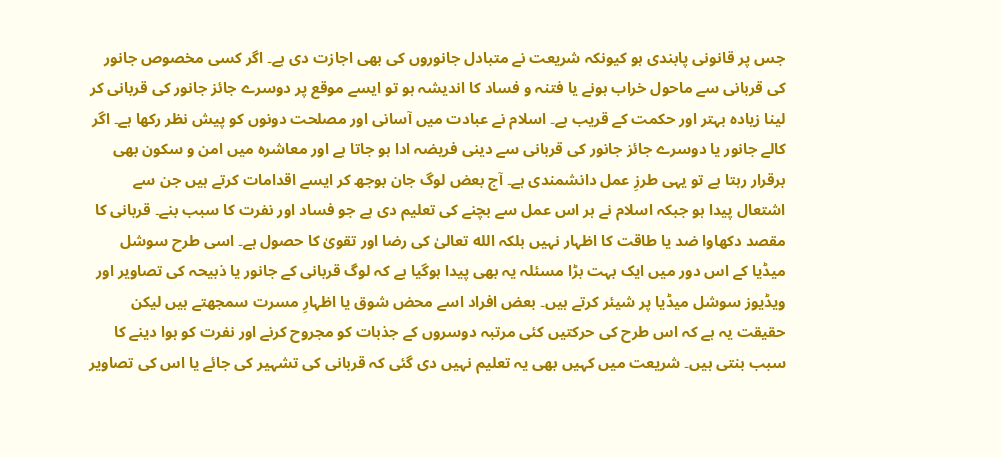جس پر قانونی پابندی ہو کیونکہ شریعت نے متبادل جانوروں کی بھی اجازت دی ہے۔ اگر کسی مخصوص جانور کی قربانی سے ماحول خراب ہونے یا فتنہ و فساد کا اندیشہ ہو تو ایسے موقع پر دوسرے جائز جانور کی قربانی کر لینا زیادہ بہتر اور حکمت کے قریب ہے۔ اسلام نے عبادت میں آسانی اور مصلحت دونوں کو پیش نظر رکھا ہے۔ اگر کالے جانور یا دوسرے جائز جانور کی قربانی سے دینی فریضہ ادا ہو جاتا ہے اور معاشرہ میں امن و سکون بھی برقرار رہتا ہے تو یہی طرزِ عمل دانشمندی ہے۔ آج بعض لوگ جان بوجھ کر ایسے اقدامات کرتے ہیں جن سے اشتعال پیدا ہو جبکہ اسلام نے ہر اس عمل سے بچنے کی تعلیم دی ہے جو فساد اور نفرت کا سبب بنے۔ قربانی کا مقصد دکھاوا ضد یا طاقت کا اظہار نہیں بلکہ الله تعالیٰ کی رضا اور تقویٰ کا حصول ہے۔ اسی طرح سوشل میڈیا کے اس دور میں ایک بہت بڑا مسئلہ یہ بھی پیدا ہوگیا ہے کہ لوگ قربانی کے جانور یا ذبیحہ کی تصاویر اور ویڈیوز سوشل میڈیا پر شیئر کرتے ہیں۔ بعض افراد اسے محض شوق یا اظہارِ مسرت سمجھتے ہیں لیکن حقیقت یہ ہے کہ اس طرح کی حرکتیں کئی مرتبہ دوسروں کے جذبات کو مجروح کرنے اور نفرت کو ہوا دینے کا سبب بنتی ہیں۔ شریعت میں کہیں بھی یہ تعلیم نہیں دی گئی کہ قربانی کی تشہیر کی جائے یا اس کی تصاویر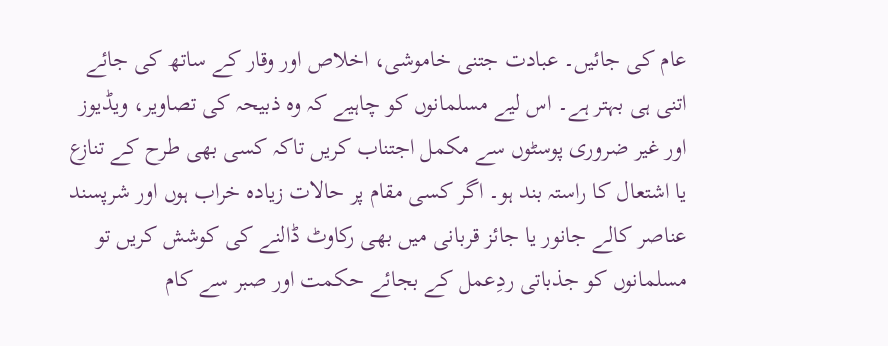عام کی جائیں۔ عبادت جتنی خاموشی، اخلاص اور وقار کے ساتھ کی جائے اتنی ہی بہتر ہے۔ اس لیے مسلمانوں کو چاہیے کہ وہ ذبیحہ کی تصاویر، ویڈیوز اور غیر ضروری پوسٹوں سے مکمل اجتناب کریں تاکہ کسی بھی طرح کے تنازع یا اشتعال کا راستہ بند ہو۔ اگر کسی مقام پر حالات زیادہ خراب ہوں اور شرپسند عناصر کالے جانور یا جائز قربانی میں بھی رکاوٹ ڈالنے کی کوشش کریں تو مسلمانوں کو جذباتی ردِعمل کے بجائے حکمت اور صبر سے کام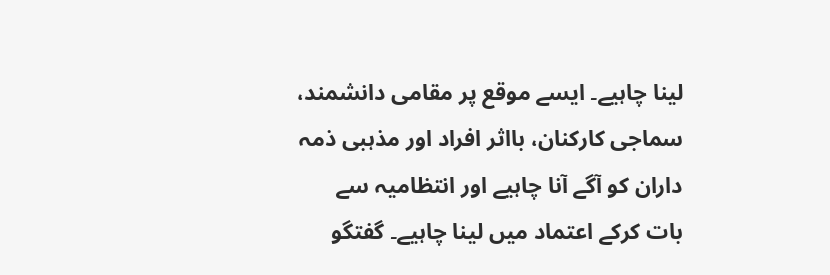لینا چاہیے۔ ایسے موقع پر مقامی دانشمند، سماجی کارکنان، بااثر افراد اور مذہبی ذمہ داران کو آگے آنا چاہیے اور انتظامیہ سے بات کرکے اعتماد میں لینا چاہیے۔ گفتگو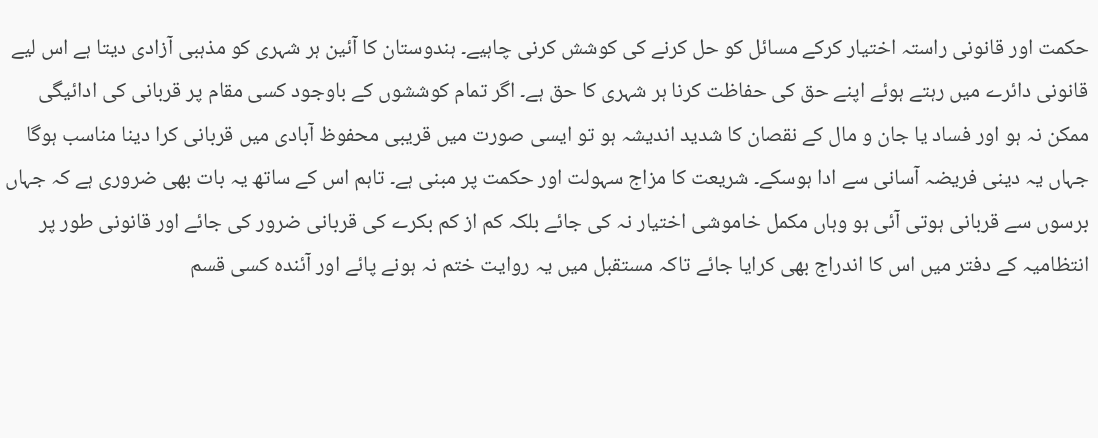حکمت اور قانونی راستہ اختیار کرکے مسائل کو حل کرنے کی کوشش کرنی چاہیے۔ ہندوستان کا آئین ہر شہری کو مذہبی آزادی دیتا ہے اس لیے قانونی دائرے میں رہتے ہوئے اپنے حق کی حفاظت کرنا ہر شہری کا حق ہے۔ اگر تمام کوششوں کے باوجود کسی مقام پر قربانی کی ادائیگی ممکن نہ ہو اور فساد یا جان و مال کے نقصان کا شدید اندیشہ ہو تو ایسی صورت میں قریبی محفوظ آبادی میں قربانی کرا دینا مناسب ہوگا جہاں یہ دینی فریضہ آسانی سے ادا ہوسکے۔ شریعت کا مزاج سہولت اور حکمت پر مبنی ہے۔ تاہم اس کے ساتھ یہ بات بھی ضروری ہے کہ جہاں برسوں سے قربانی ہوتی آئی ہو وہاں مکمل خاموشی اختیار نہ کی جائے بلکہ کم از کم بکرے کی قربانی ضرور کی جائے اور قانونی طور پر انتظامیہ کے دفتر میں اس کا اندراج بھی کرایا جائے تاکہ مستقبل میں یہ روایت ختم نہ ہونے پائے اور آئندہ کسی قسم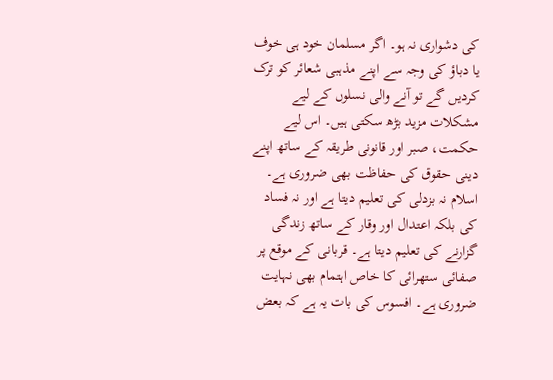کی دشواری نہ ہو۔ اگر مسلمان خود ہی خوف یا دباؤ کی وجہ سے اپنے مذہبی شعائر کو ترک کردیں گے تو آنے والی نسلوں کے لیے مشکلات مزید بڑھ سکتی ہیں۔ اس لیے حکمت، صبر اور قانونی طریقہ کے ساتھ اپنے دینی حقوق کی حفاظت بھی ضروری ہے۔ اسلام نہ بزدلی کی تعلیم دیتا ہے اور نہ فساد کی بلکہ اعتدال اور وقار کے ساتھ زندگی گزارنے کی تعلیم دیتا ہے۔ قربانی کے موقع پر صفائی ستھرائی کا خاص اہتمام بھی نہایت ضروری ہے۔ افسوس کی بات یہ ہے کہ بعض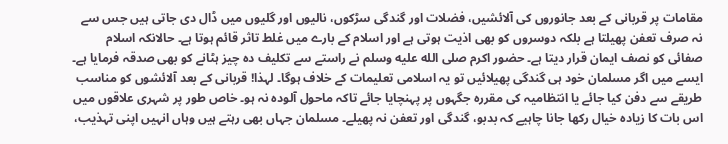مقامات پر قربانی کے بعد جانوروں کی آلائشیں، فضلات اور گندگی سڑکوں، نالیوں اور گلیوں میں ڈال دی جاتی ہیں جس سے نہ صرف تعفن پھیلتا ہے بلکہ دوسروں کو بھی اذیت ہوتی ہے اور اسلام کے بارے میں غلط تاثر قائم ہوتا ہے۔ حالانکہ اسلام صفائی کو نصف ایمان قرار دیتا ہے۔ حضور اکرم صلى الله عليه وسلم نے راستے سے تکلیف دہ چیز ہٹانے کو بھی صدقہ فرمایا ہے۔ ایسے میں اگر مسلمان خود ہی گندگی پھیلائیں تو یہ اسلامی تعلیمات کے خلاف ہوگا۔ لہذا! قربانی کے بعد آلائشوں کو مناسب طریقے سے دفن کیا جائے یا انتظامیہ کی مقررہ جگہوں پر پہنچایا جائے تاکہ ماحول آلودہ نہ ہو۔ خاص طور پر شہری علاقوں میں اس بات کا زیادہ خیال رکھا جانا چاہیے کہ بدبو، گندگی اور تعفن نہ پھیلے۔ مسلمان جہاں بھی رہتے ہیں وہاں انہیں اپنی تہذیب،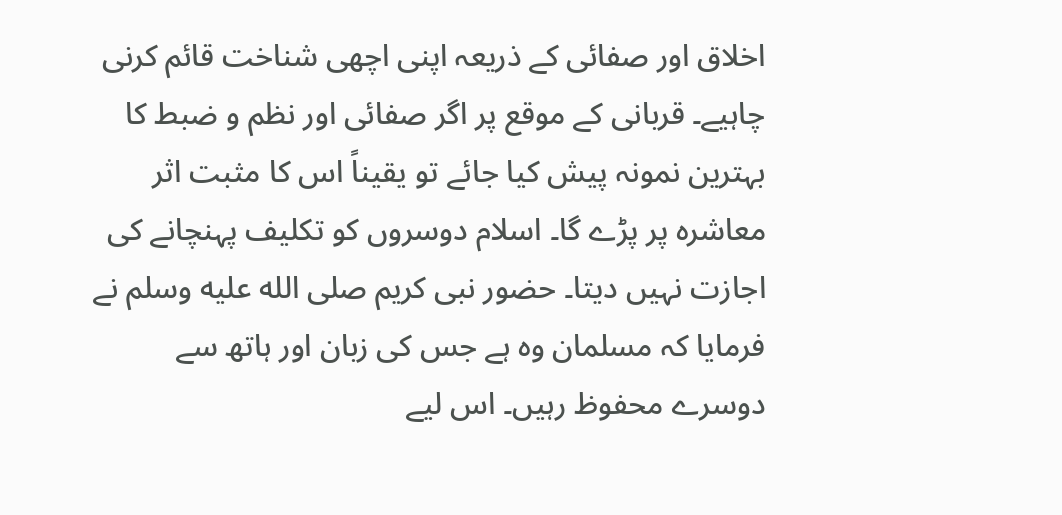اخلاق اور صفائی کے ذریعہ اپنی اچھی شناخت قائم کرنی چاہیے۔ قربانی کے موقع پر اگر صفائی اور نظم و ضبط کا بہترین نمونہ پیش کیا جائے تو یقیناً اس کا مثبت اثر معاشرہ پر پڑے گا۔ اسلام دوسروں کو تکلیف پہنچانے کی اجازت نہیں دیتا۔ حضور نبی کریم صلى الله عليه وسلم نے فرمایا کہ مسلمان وہ ہے جس کی زبان اور ہاتھ سے دوسرے محفوظ رہیں۔ اس لیے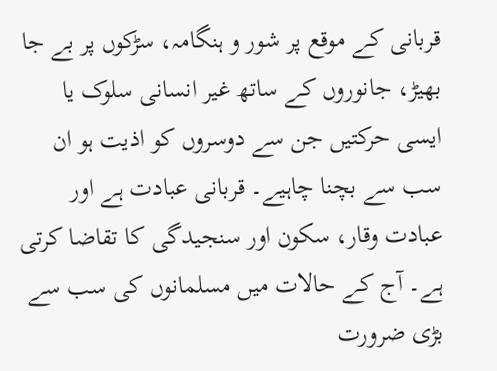قربانی کے موقع پر شور و ہنگامہ، سڑکوں پر بے جا بھیڑ، جانوروں کے ساتھ غیر انسانی سلوک یا ایسی حرکتیں جن سے دوسروں کو اذیت ہو ان سب سے بچنا چاہیے۔ قربانی عبادت ہے اور عبادت وقار، سکون اور سنجیدگی کا تقاضا کرتی ہے۔ آج کے حالات میں مسلمانوں کی سب سے بڑی ضرورت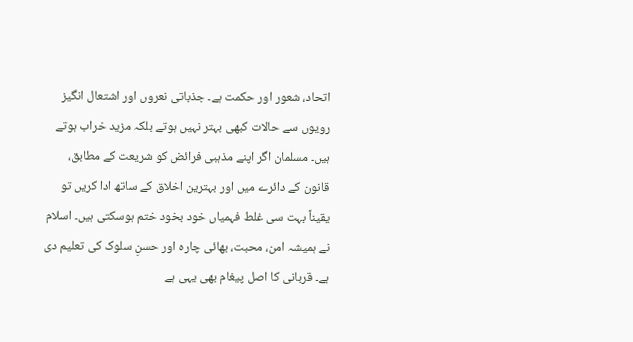اتحاد، شعور اور حکمت ہے۔ جذباتی نعروں اور اشتعال انگیز رویوں سے حالات کبھی بہتر نہیں ہوتے بلکہ مزید خراب ہوتے ہیں۔ مسلمان اگر اپنے مذہبی فرائض کو شریعت کے مطابق، قانون کے دائرے میں اور بہترین اخلاق کے ساتھ ادا کریں تو یقیناً بہت سی غلط فہمیاں خود بخود ختم ہوسکتی ہیں۔ اسلام نے ہمیشہ امن، محبت، بھائی چارہ اور حسنِ سلوک کی تعلیم دی ہے۔ قربانی کا اصل پیغام بھی یہی ہے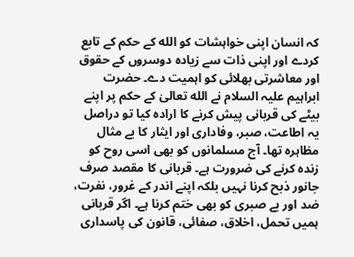کہ انسان اپنی خواہشات کو الله کے حکم کے تابع کردے اور اپنی ذات سے زیادہ دوسروں کے حقوق اور معاشرتی بھلائی کو اہمیت دے۔ حضرت ابراہیم علیہ السلام نے الله تعالیٰ کے حکم پر اپنے بیٹے کی قربانی پیش کرنے کا ارادہ کیا تو دراصل یہ اطاعت، صبر، وفاداری اور ایثار کا بے مثال مظاہرہ تھا۔ آج مسلمانوں کو بھی اسی روح کو زندہ کرنے کی ضرورت ہے۔ قربانی کا مقصد صرف جانور ذبح کرنا نہیں بلکہ اپنے اندر کے غرور، نفرت، ضد اور بے صبری کو بھی ختم کرنا ہے۔ اگر قربانی ہمیں تحمل، اخلاق، صفائی، قانون کی پاسداری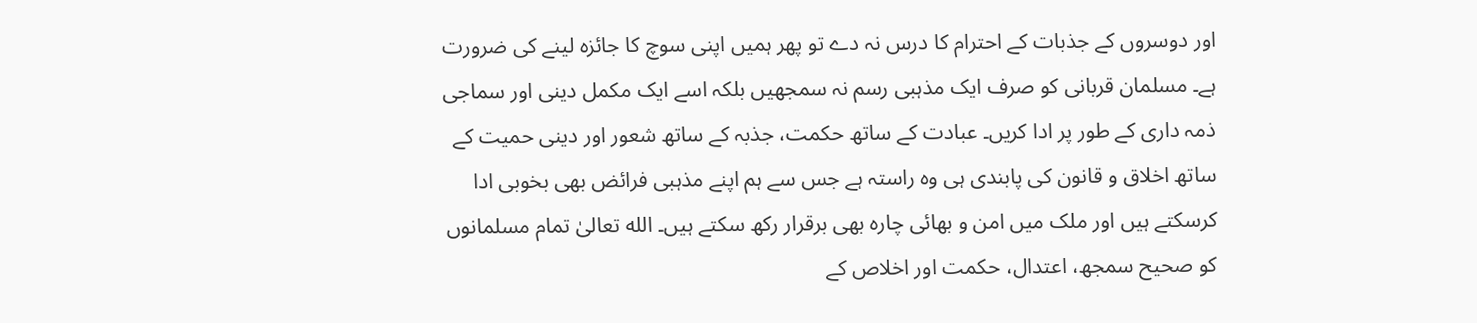اور دوسروں کے جذبات کے احترام کا درس نہ دے تو پھر ہمیں اپنی سوچ کا جائزہ لینے کی ضرورت ہے۔ مسلمان قربانی کو صرف ایک مذہبی رسم نہ سمجھیں بلکہ اسے ایک مکمل دینی اور سماجی ذمہ داری کے طور پر ادا کریں۔ عبادت کے ساتھ حکمت، جذبہ کے ساتھ شعور اور دینی حمیت کے ساتھ اخلاق و قانون کی پابندی ہی وہ راستہ ہے جس سے ہم اپنے مذہبی فرائض بھی بخوبی ادا کرسکتے ہیں اور ملک میں امن و بھائی چارہ بھی برقرار رکھ سکتے ہیں۔ الله تعالیٰ تمام مسلمانوں کو صحیح سمجھ، اعتدال، حکمت اور اخلاص کے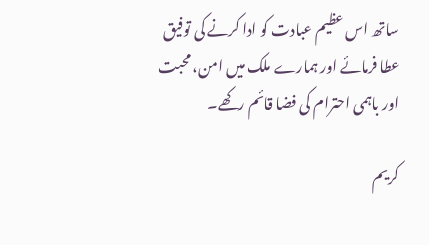ساتھ اس عظیم عبادت کو ادا کرنے کی توفیق عطا فرمائے اور ہمارے ملک میں امن، محبت اور باہمی احترام کی فضا قائم رکھے۔

کریم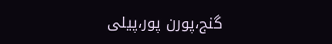گنج،پورن پور،پیلی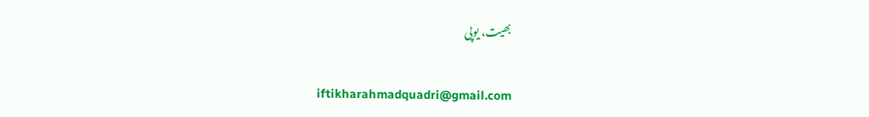بھیت، یوپی

iftikharahmadquadri@gmail.com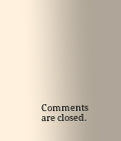Comments are closed.